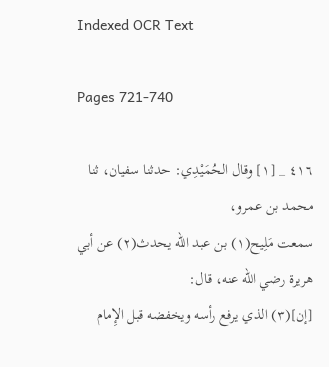Indexed OCR Text

Pages 721-740

٤١٦ _ [١] وقال الحُمَيْدِي: حدثنا سفيان، ثنا محمد بن عمرو،
سمعت مَلِيح(١) بن عبد الله يحدث(٢) عن أبي هريرة رضي الله عنه، قال:
[إن](٣) الذي يرفع رأسه ويخفضه قبل الإِمام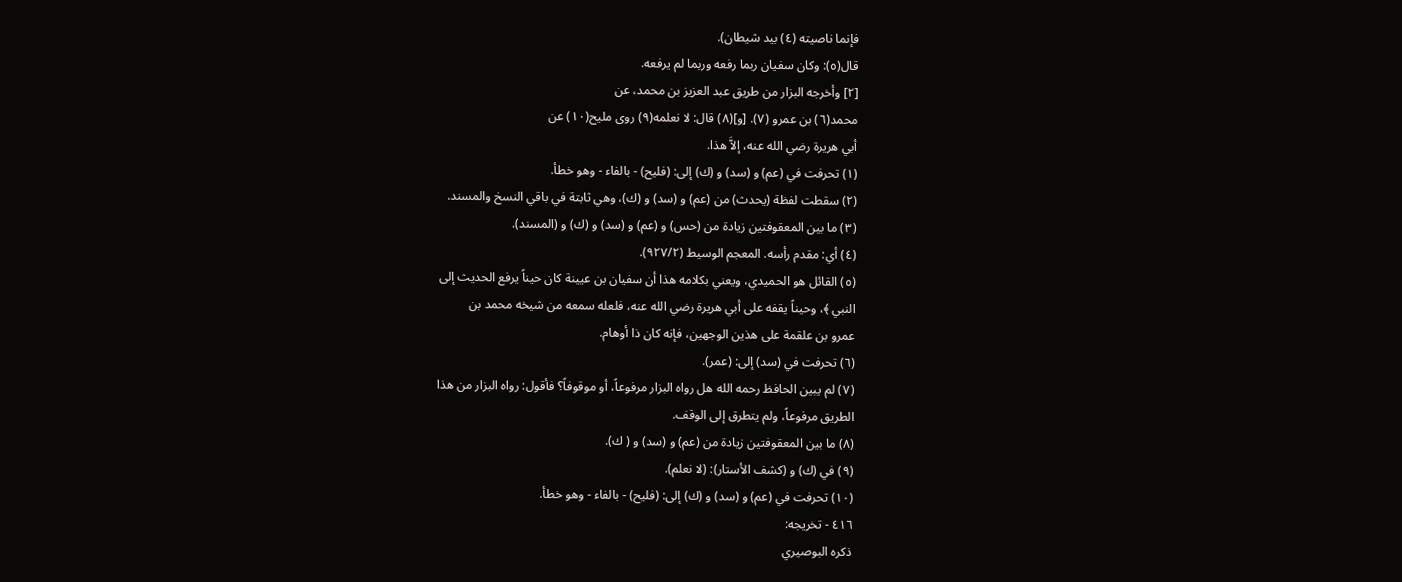فإنما ناصيته (٤) بيد شيطان).
قال(٥): وكان سفیان ربما رفعه وربما لم يرفعه.
[٢] وأخرجه البزار من طريق عبد العزيز بن محمد، عن
محمد(٦) بن عمرو (٧). [و](٨) قال: لا نعلمه(٩) روى مليح(١٠) عن
أبي هريرة رضي الله عنه، إلاَّ هذا.
(١) تحرفت في (عم) و (سد) و (ك) إلى: (فليح) - بالفاء - وهو خطأ.
(٢) سقطت لفظة (يحدث) من (عم) و (سد) و (ك)، وهي ثابتة في باقي النسخ والمسند.
(٣) ما بين المعقوفتين زيادة من (حس) و (عم) و (سد) و (ك) و (المسند).
(٤) أي: مقدم رأسه. المعجم الوسيط (٩٢٧/٢).
(٥) القائل هو الحميدي، ويعني بكلامه هذا أن سفيان بن عيينة كان حيناً يرفع الحديث إلى
النبي ﴾، وحيناً يقفه على أبي هريرة رضي الله عنه، فلعله سمعه من شيخه محمد بن
عمرو بن علقمة على هذين الوجهين، فإنه كان ذا أوهام.
(٦) تحرفت في (سد) إلى: (عمر).
(٧) لم يبين الحافظ رحمه الله هل رواه البزار مرفوعاً، أو موقوفاً؟ فأقول: رواه البزار من هذا
الطريق مرفوعاً، ولم يتطرق إلى الوقف.
(٨) ما بين المعقوفتين زيادة من (عم) و (سد) و ( ك).
(٩) في (ك) و (كشف الأستار): (لا نعلم).
(١٠) تحرفت في (عم) و (سد) و (ك) إلى: (فليح) - بالفاء - وهو خطأ.
٤١٦ - تخريجه:
ذكره البوصيري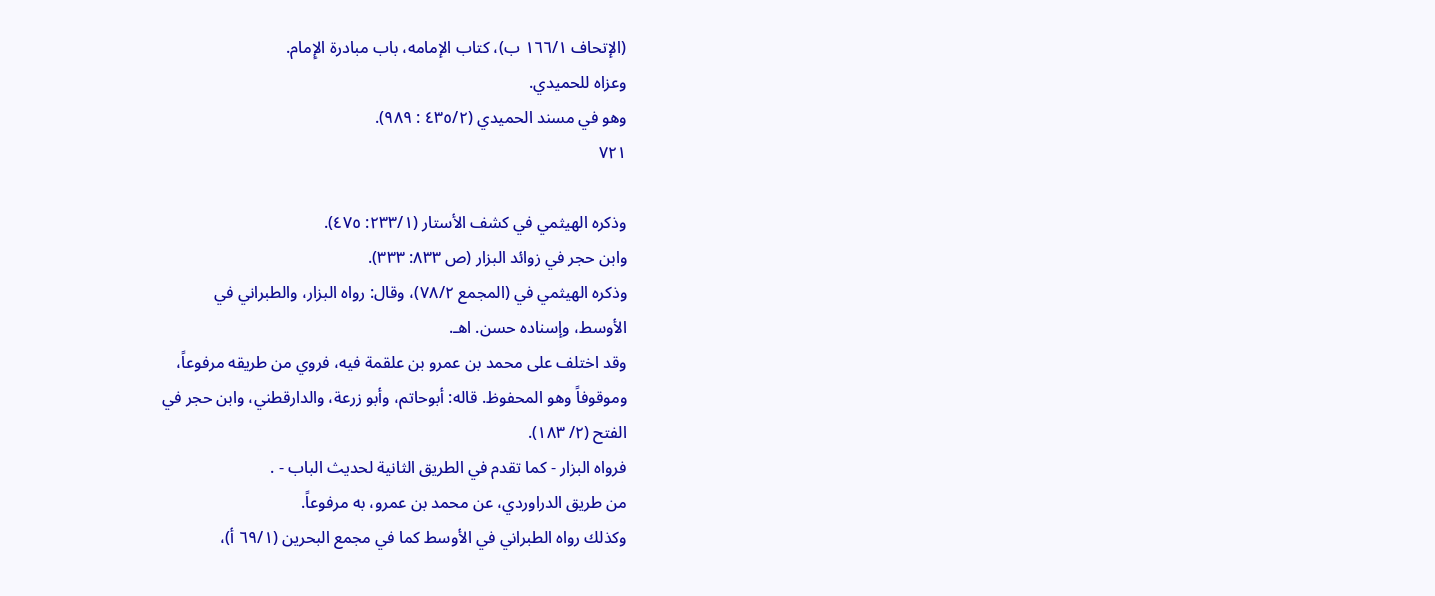(الإتحاف ١٦٦/١ ب)، كتاب الإمامه، باب مبادرة الإِمام.
وعزاه للحميدي.
وهو في مسند الحميدي (٤٣٥/٢ : ٩٨٩).
٧٢١

وذكره الهيثمي في كشف الأستار (٢٣٣/١: ٤٧٥).
وابن حجر في زوائد البزار (ص ٨٣٣: ٣٣٣).
وذكره الهيثمي في (المجمع ٧٨/٢)، وقال: رواه البزار، والطبراني في
الأوسط، وإسناده حسن. اهـ.
وقد اختلف على محمد بن عمرو بن علقمة فيه، فروي من طريقه مرفوعاً،
وموقوفاً وهو المحفوظ. قاله: أبوحاتم، وأبو زرعة، والدارقطني، وابن حجر في
الفتح (٢/ ١٨٣).
فرواه البزار - كما تقدم في الطريق الثانية لحديث الباب - .
من طريق الدراوردي، عن محمد بن عمرو، به مرفوعاً.
وكذلك رواه الطبراني في الأوسط كما في مجمع البحرين (٦٩/١ أ)،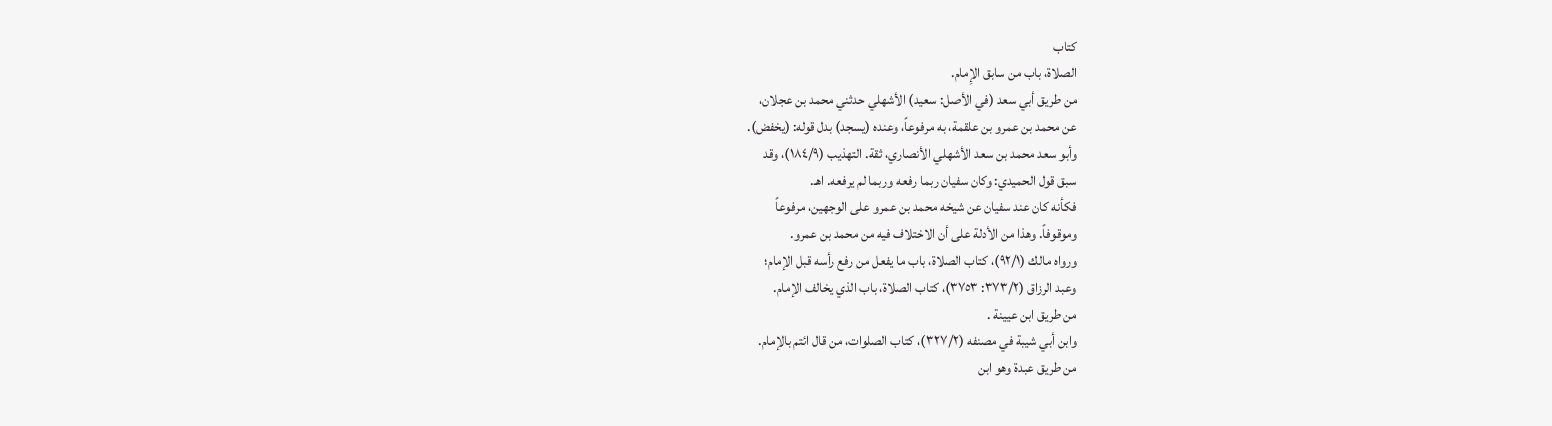كتاب
الصلاة، باب من سابق الإِمام.
من طريق أبي سعد (في الأصل: سعيد) الأشهلي حدثني محمد بن عجلان،
عن محمد بن عمرو بن علقمة، به مرفوعاً، وعنده (یسجد) بدل قوله: (یخفض).
وأبو سعد محمد بن سعد الأشهلي الأنصاري، ثقة. التهذيب (١٨٤/٩)، وقد
سبق قول الحميدي: وكان سفيان ربما رفعه وربما لم يرفعه. اهـ.
فكأنه كان عند سفيان عن شيخه محمد بن عمرو على الوجهين، مرفوعاً
وموقوفاً. وهذا من الأدلة على أن الاختلاف فيه من محمد بن عمرو.
ورواه مالك (٩٢/١)، كتاب الصلاة، باب ما يفعل من رفع رأسه قبل الإمام؛
وعبد الرزاق (٣٧٣/٢: ٣٧٥٣)، كتاب الصلاة، باب الذي يخالف الإمام.
من طريق ابن عيينة .
وابن أبي شيبة في مصنفه (٣٢٧/٢)، كتاب الصلوات، من قال ائتم بالإمام.
من طريق عبدة وهو ابن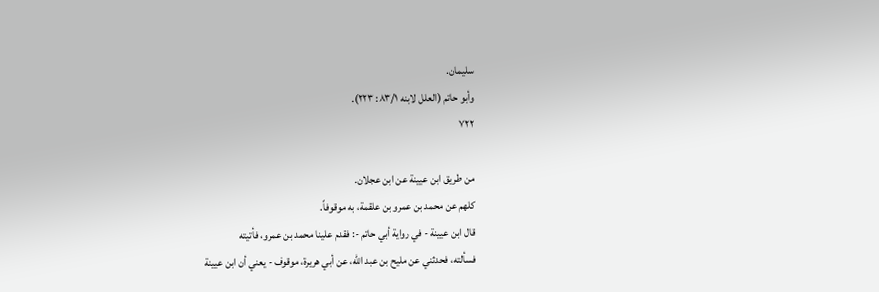سليمان.
وأبو حاتم (العلل لابنه ٨٣/١: ٢٢٣).
٧٢٢

من طريق ابن عيينة عن ابن عجلان.
كلهم عن محمد بن عمرو بن علقمة، به موقوفاً.
قال ابن عيينة - في رواية أبي حاتم -: فقدم علينا محمد بن عمرو، فأتيته
فسألته، فحدثني عن مليح بن عبد الله، عن أبي هريرة، موقوف - يعني أن ابن عيينة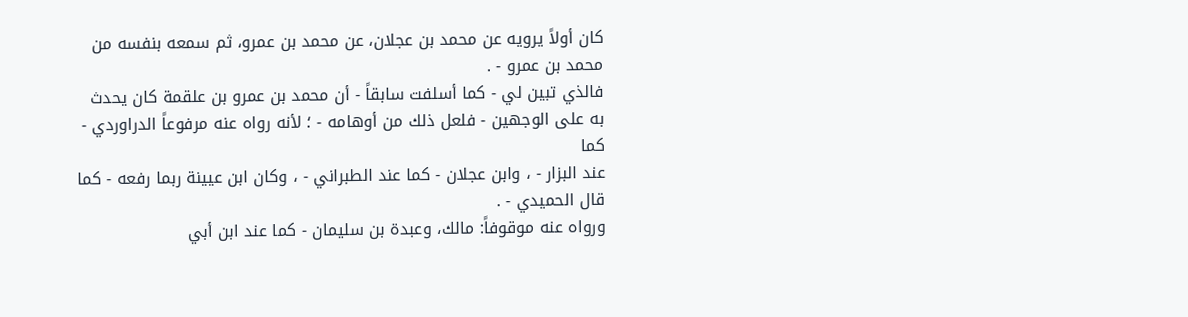كان أولاً يرويه عن محمد بن عجلان، عن محمد بن عمرو، ثم سمعه بنفسه من
محمد بن عمرو - .
فالذي تبين لي - كما أسلفت سابقاً - أن محمد بن عمرو بن علقمة كان يحدث
به على الوجهين - فلعل ذلك من أوهامه - ؛ لأنه رواه عنه مرفوعاً الدراوردي - كما
عند البزار - ، وابن عجلان - كما عند الطبراني - ، وكان ابن عيينة ربما رفعه - كما
قال الحميدي - .
ورواه عنه موقوفاً: مالك، وعبدة بن سليمان - كما عند ابن أبي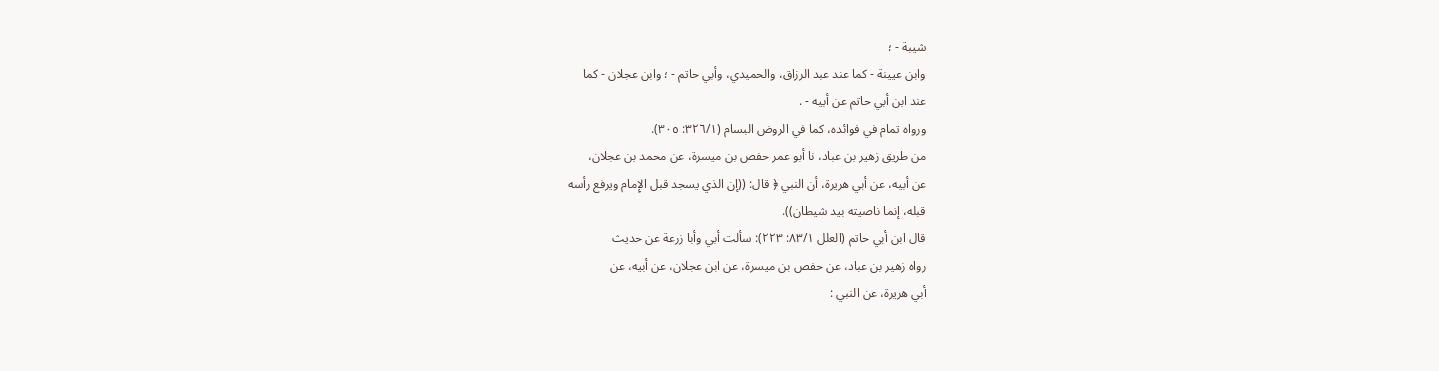شيبة - ؛
وابن عيينة - كما عند عبد الرزاق، والحميدي، وأبي حاتم - ؛ وابن عجلان - كما
عند ابن أبي حاتم عن أبيه - .
ورواه تمام في فوائده، كما في الروض البسام (٣٢٦/١: ٣٠٥).
من طريق زهير بن عباد، نا أبو عمر حفص بن ميسرة، عن محمد بن عجلان،
عن أبيه، عن أبي هريرة، أن النبي ﴿ قال: ((إن الذي يسجد قبل الإِمام ويرفع رأسه
قبله، إنما ناصیته بید شيطان)).
قال ابن أبي حاتم (العلل ٨٣/١: ٢٢٣): سألت أبي وأبا زرعة عن حديث
رواه زهير بن عباد، عن حفص بن ميسرة، عن ابن عجلان، عن أبيه، عن
أبي هريرة، عن النبي :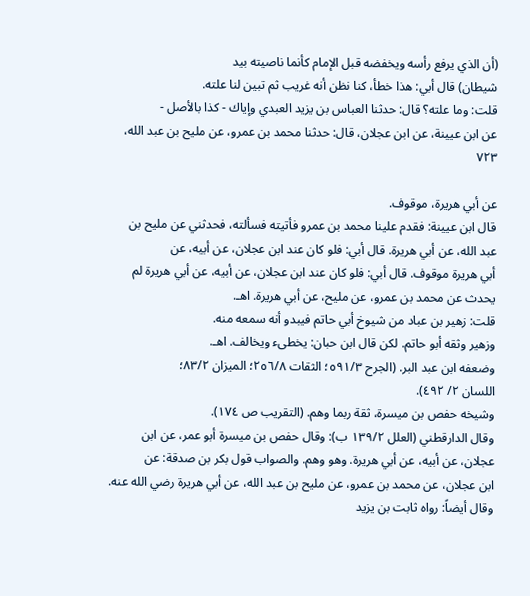(أن الذي يرفع رأسه ويخفضه قبل الإمام كأنما ناصيته بيد
شيطان) قال أبي: هذا خطأ، كنا نظن أنه غريب ثم تبين لنا علته.
قلت: وما علته؟ قال: حدثنا العباس بن يزيد العبدي وإياك - كذا بالأصل -
عن ابن عيينة، عن ابن عجلان، قال: حدثنا محمد بن عمرو، عن مليح بن عبد الله،
٧٢٣

عن أبي هريرة، موقوف.
قال ابن عيينة: فقدم علينا محمد بن عمرو فأتيته فسألته، فحدثني عن مليح بن
عبد الله، عن أبي هريرة. قال أبي: فلو كان عند ابن عجلان، عن أبيه، عن
أبي هريرة موقوف. قال أبي: فلو كان عند ابن عجلان، عن أبيه، عن أبي هريرة لم
يحدث عن محمد بن عمرو، عن مليح، عن أبي هريرة. اهـ.
قلت: زهير بن عباد من شیوخ أبي حاتم فیبدو أنه سمعه منه.
وزهير وثقه أبو حاتم. لكن قال ابن حبان: يخطىء ويخالف. اهـ.
وضعفه ابن عبد البر. (الجرح ٥٩١/٣؛ الثقات ٢٥٦/٨؛ الميزان ٨٣/٢؛
اللسان ٢/ ٤٩٢).
وشيخه حفص بن ميسرة، ثقة ربما وهم. (التقريب ص ١٧٤).
وقال الدارقطني (العلل ١٣٩/٢ ب): وقال حفص بن ميسرة أبو عمر، عن ابن
عجلان، عن أبيه، عن أبي هريرة. وهو وهم. والصواب قول بكر بن صدقة: عن
ابن عجلان، عن محمد بن عمرو، عن ملیح بن عبد الله، عن أبي هريرة رضي الله عنه.
وقال أيضاً: رواه ثابت بن يزيد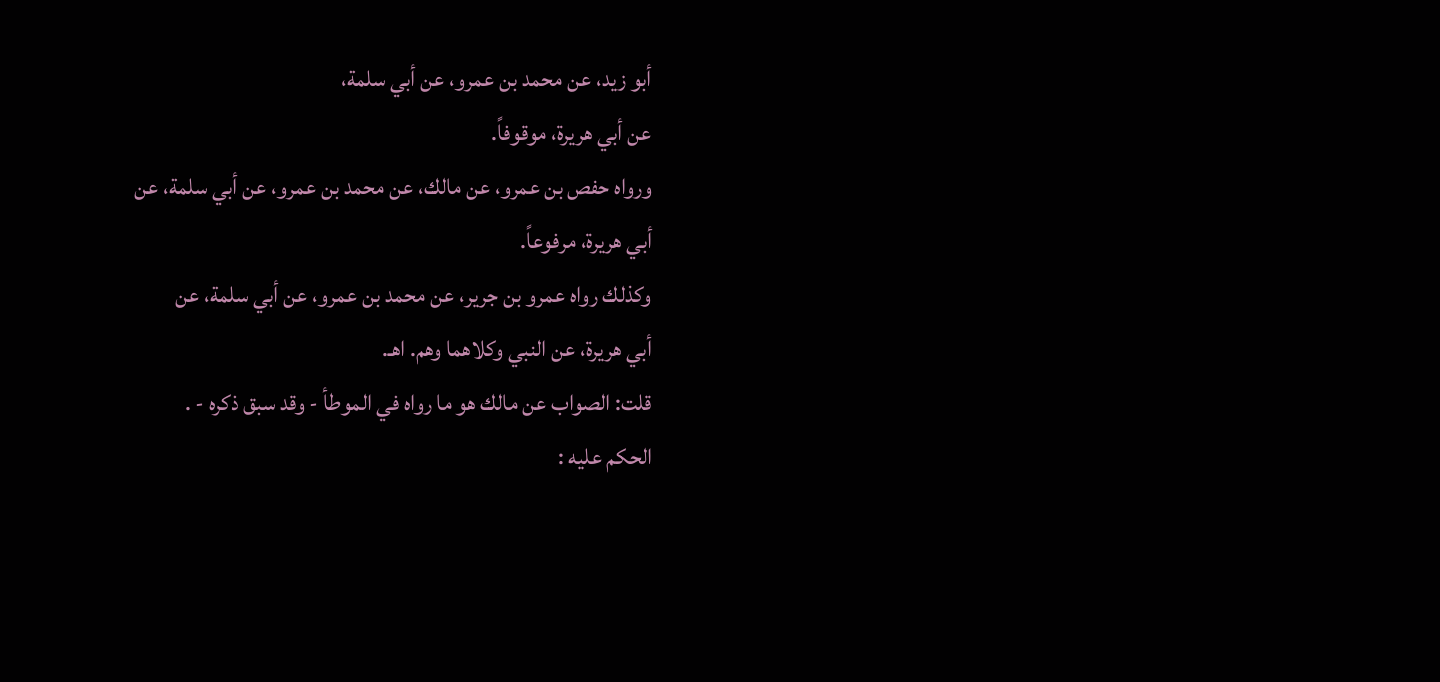أبو زيد، عن محمد بن عمرو، عن أبي سلمة،
عن أبي هريرة، موقوفاً.
ورواه حفص بن عمرو، عن مالك، عن محمد بن عمرو، عن أبي سلمة، عن
أبي هريرة، مرفوعاً.
وكذلك رواه عمرو بن جرير، عن محمد بن عمرو، عن أبي سلمة، عن
أبي هريرة، عن النبي وكلاهما وهم. اهـ.
قلت: الصواب عن مالك هو ما رواه في الموطأ - وقد سبق ذكره - .
الحكم عليه :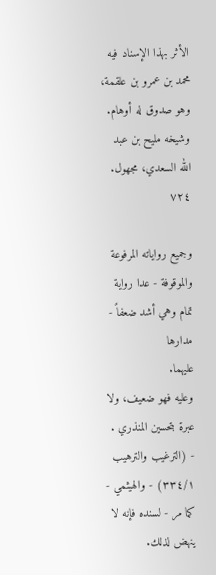الأثر بهذا الإسناد فيه محمد بن عمرو بن علقمة، وهو صدوق له أوهام.
وشيخه ملیح بن عبد الله السعدي، مجهول.
٧٢٤

وجميع رواياته المرفوعة والموقوفة - عدا رواية تمام وهي أشد ضعفاً - مدارها
عليهما.
وعليه فهو ضعيف، ولا عبرة بتحسين المنذري . - (الترغيب والترهيب
٣٣٤/١) - والهيثمي - كما مر - لسنده فإنه لا ينهض لذلك.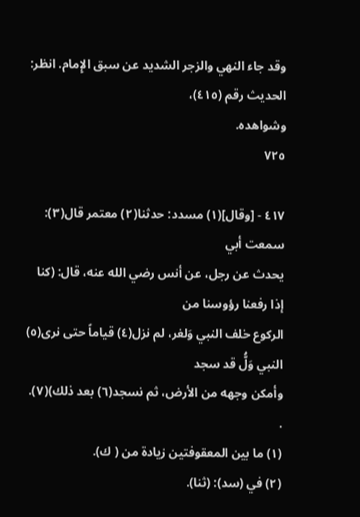وقد جاء النهي والزجر الشديد عن سبق الإِمام. انظر: الحديث رقم (٤١٥)،
وشواهده.
٧٢٥

٤١٧ - [وقال](١) مسدد: حدثنا(٢) معتمر قال(٣): سمعت أبي
يحدث عن رجل، عن أنس رضي الله عنه، قال: (كنا إذا رفعنا رؤوسنا من
الركوع خلف النبي وَلغر، لم نزل(٤) قياماً حتى نرى(٥) النبي وَلُّ قد سجد
وأمكن وجهه من الأرض، ثم نسجد(٦) بعد ذلك)(٧).
.
(١) ما بين المعقوفتين زيادة من ( ك).
(٢) في (سد): (ثنا).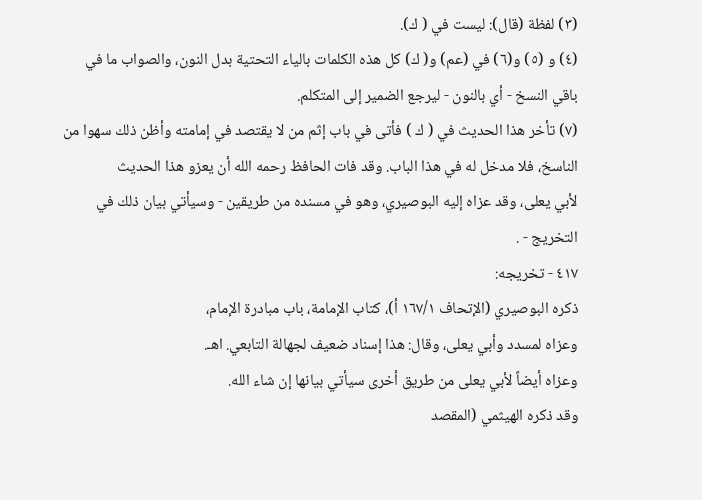(٣) لفظة (قال): ليست في ( ك).
(٤) و (٥) و(٦) في (عم) و( ك) كل هذه الكلمات بالياء التحتية بدل النون، والصواب ما في
باقي النسخ - أي بالنون - ليرجع الضمير إلى المتكلم.
(٧) تأخر هذا الحديث في ( ك ) فأتى في باب إثم من لا يقتصد في إمامته وأظن ذلك سهوا من
الناسخ، فلا مدخل له في هذا الباب. وقد فات الحافظ رحمه الله أن يعزو هذا الحديث
لأبي يعلى، وقد عزاه إليه البوصيري، وهو في مسنده من طريقين - وسيأتي بيان ذلك في
التخريج - .
٤١٧ - تخريجه:
ذكره البوصيري (الإتحاف ١٦٧/١ أ)، كتاب الإمامة، باب مبادرة الإمام،
وعزاه لمسدد وأبي يعلى، وقال: هذا إسناد ضعيف لجهالة التابعي. اهـ.
وعزاه أيضاً لأبي يعلى من طريق أخرى سيأتي بيانها إن شاء الله.
وقد ذكره الهيثمي (المقصد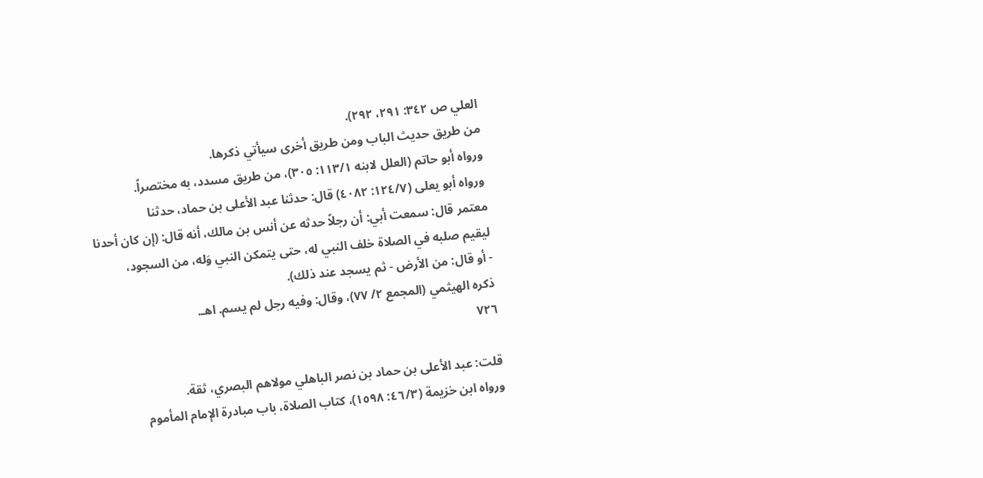العلي ص ٣٤٢: ٢٩١، ٢٩٢).
من طریق حديث الباب ومن طريق أخرى سيأتي ذكرها.
ورواه أبو حاتم (العلل لابنه ١١٣/١: ٣٠٥)، من طريق مسدد، به مختصراً.
ورواه أبو یعلی (١٢٤/٧: ٤٠٨٢) قال: حدثنا عبد الأعلى بن حماد، حدثنا
معتمر قال: سمعت أبي: أن رجلاً حدثه عن أنس بن مالك، أنه قال: (إن كان أحدنا
ليقيم صلبه في الصلاة خلف النبي له، حتى يتمكن النبي وَله، من السجود،
- أو قال: من الأرض - ثم يسجد عند ذلك).
ذكره الهيثمي (المجمع ٢/ ٧٧)، وقال: وفيه رجل لم يسم. اهـ.
٧٢٦

قلت: عبد الأعلى بن حماد بن نصر الباهلي مولاهم البصري، ثقة.
ورواه ابن خزيمة (٤٦/٣: ١٥٩٨)، كتاب الصلاة، باب مبادرة الإمام المأموم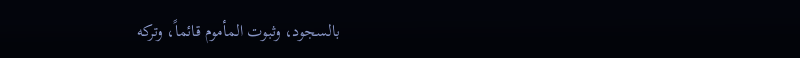بالسجود، وثبوت المأموم قائماً، وتركه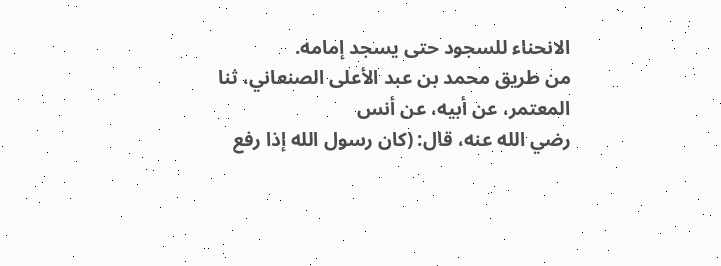الانحناء للسجود حتى يسجد إمامه.
من طريق محمد بن عبد الأعلى الصنعاني، ثنا المعتمر، عن أبيه، عن أنس
رضي الله عنه، قال: (كان رسول الله إذا رفع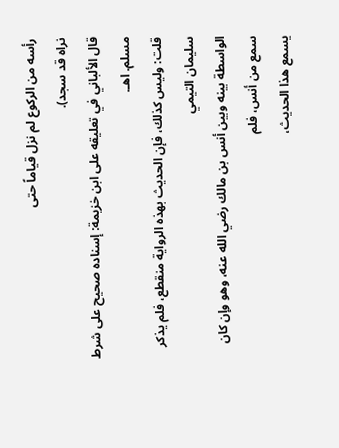رأسه من الركوع لم نزل قياماً حتى
نراه قد سجد).
قال الألباني في تعليقه على ابن خزيمة: إسناده صحيح على شرط مسلم. اهـ.
قلت: وليس كذلك، فإن الحديث بهذه الرواية منقطع، فلم يذكر سليمان التيمي
الواسطة بينه وبين أنس بن مالك رضي الله عنه، وهو وإن كان سمع من أنس، فلم
يسمع هذا الحديث،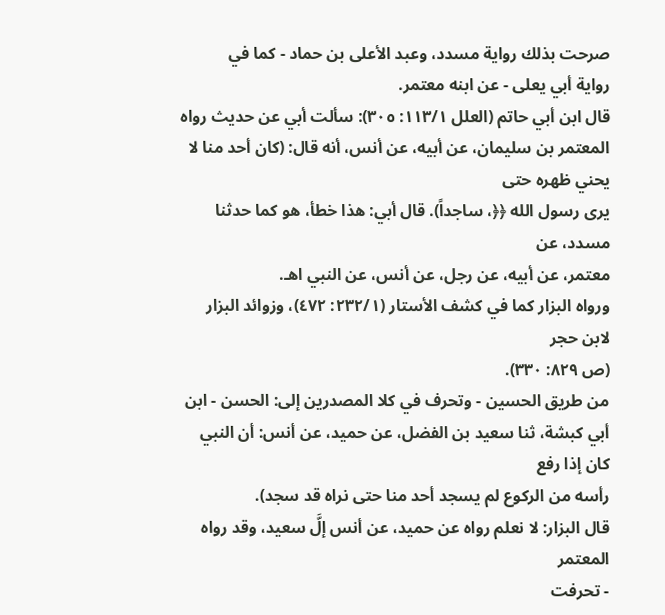صرحت بذلك رواية مسدد، وعبد الأعلى بن حماد - كما في
رواية أبي يعلى - عن ابنه معتمر.
قال ابن أبي حاتم (العلل ١١٣/١: ٣٠٥): سألت أبي عن حديث رواه
المعتمر بن سليمان، عن أبيه، عن أنس، أنه قال: (كان أحد منا لا يحني ظهره حتى
يرى رسول الله ﴿﴿، ساجداً). قال أبي: هذا خطأ، هو كما حدثنا مسدد، عن
معتمر، عن أبيه، عن رجل، عن أنس، عن النبي اهـ.
ورواه البزار كما في كشف الأستار (٢٣٢/١: ٤٧٢)، وزوائد البزار لابن حجر
(ص ٨٢٩: ٣٣٠).
من طريق الحسين - وتحرف في كلا المصدرين إلى: الحسن - ابن
أبي كبشة، ثنا سعيد بن الفضل، عن حميد، عن أنس: أن النبي كان إذا رفع
رأسه من الركوع لم یسجد أحد منا حتی نراه قد سجد).
قال البزار: لا نعلم رواه عن حميد، عن أنس إلَّ سعيد، وقد رواه المعتمر
- تحرفت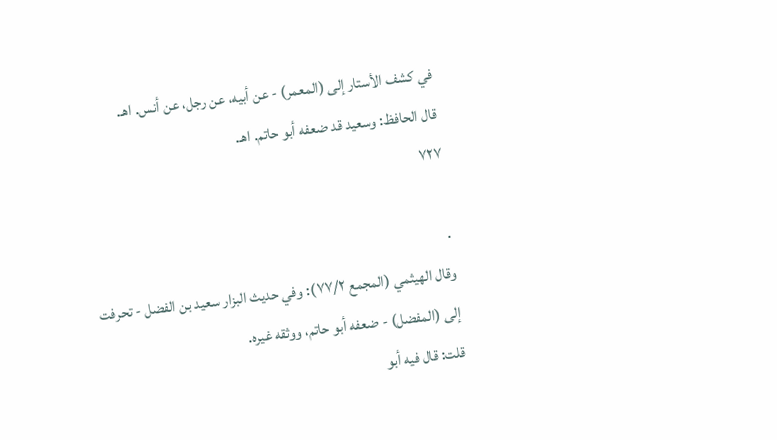في كشف الأستار إلى (المعمر) - عن أبيه، عن رجل، عن أنس. اهـ.
قال الحافظ: وسعيد قد ضعفه أبو حاتم. اهـ.
٧٢٧

.
وقال الهيثمي (المجمع ٧٧/٢): وفي حديث البزار سعيد بن الفضل - تحرفت
إلى (المفضل) - ضعفه أبو حاتم، ووثقه غيره.
قلت: قال فيه أبو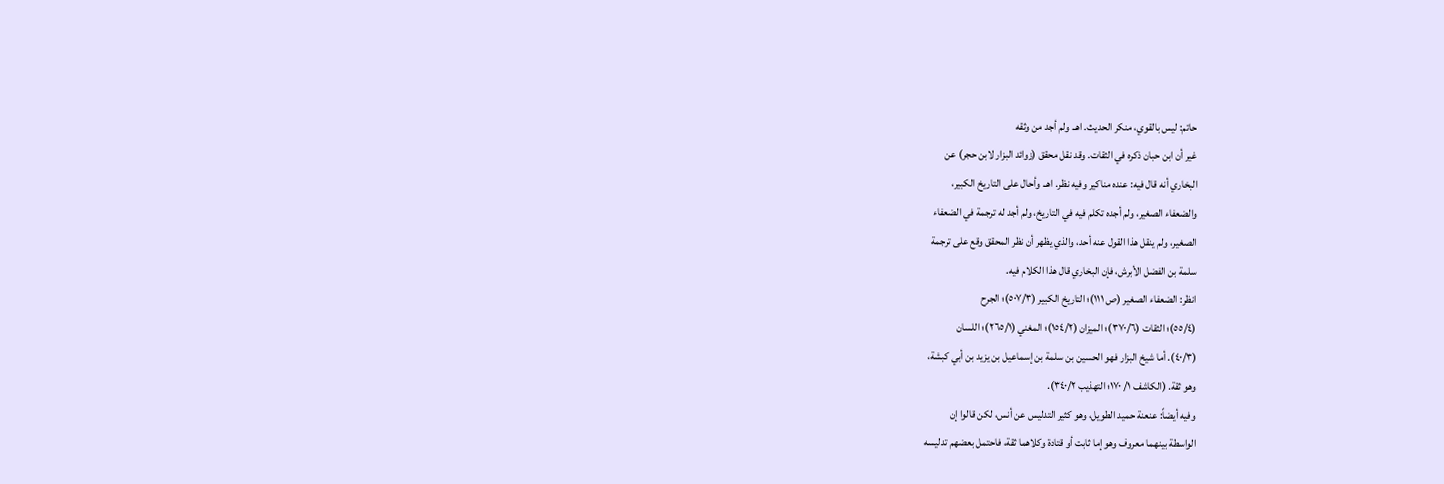حاتم: ليس بالقوي، منكر الحديث. اهـ. ولم أجد من وثقه
غير أن ابن حبان ذكره في الثقات. وقد نقل محقق (زوائد البزار لابن حجر) عن
البخاري أنه قال فيه: عنده مناكير وفيه نظر. اهـ. وأحال على التاريخ الكبير،
والضعفاء الصغير، ولم أجده تكلم فيه في التاريخ، ولم أجد له ترجمة في الضعفاء
الصغير، ولم ينقل هذا القول عنه أحد، والذي يظهر أن نظر المحقق وقع على ترجمة
سلمة بن الفضل الأبرش، فإن البخاري قال هذا الكلام فيه.
انظر: الضعفاء الصغير (ص ١١١)؛ التاريخ الكبير (٥٠٧/٣)؛ الجرح
(٥٥/٤)؛ الثقات (٣٧٠/٦)؛ الميزان (١٥٤/٢)؛ المغني (٢٦٥/١)؛ اللسان
(٤٠/٣). أما شيخ البزار فهو الحسين بن سلمة بن إسماعيل بن يزيد بن أبي كبشة،
وهو ثقة. (الكاشف ١/ ١٧٠؛ التهذيب ٣٤٠/٢).
وفيه أيضاً: عنعنة حميد الطويل، وهو كثير التدليس عن أنس، لكن قالوا إن
الواسطة بينهما معروف وهو إما ثابت أو قتادة وكلاهما ثقة، فاحتمل بعضهم تدليسه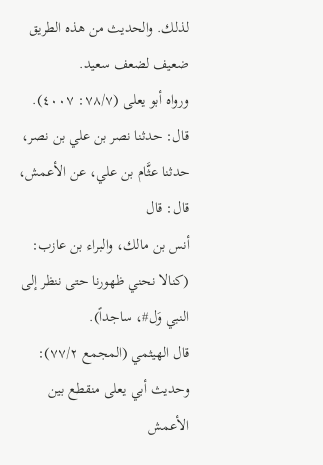لذلك. والحديث من هذه الطريق ضعيف لضعف سعيد.
ورواه أبو يعلى (٧٨/٧: ٤٠٠٧).
قال: حدثنا نصر بن علي بن نصر، حدثنا عثَّام بن علي، عن الأعمش، قال: قال
أنس بن مالك، والبراء بن عازب: (كنالا نحني ظهورنا حتى ننظر إلى النبي وَل#، ساجداً).
قال الهيثمي (المجمع ٧٧/٢): وحديث أبي يعلى منقطع بين الأعمش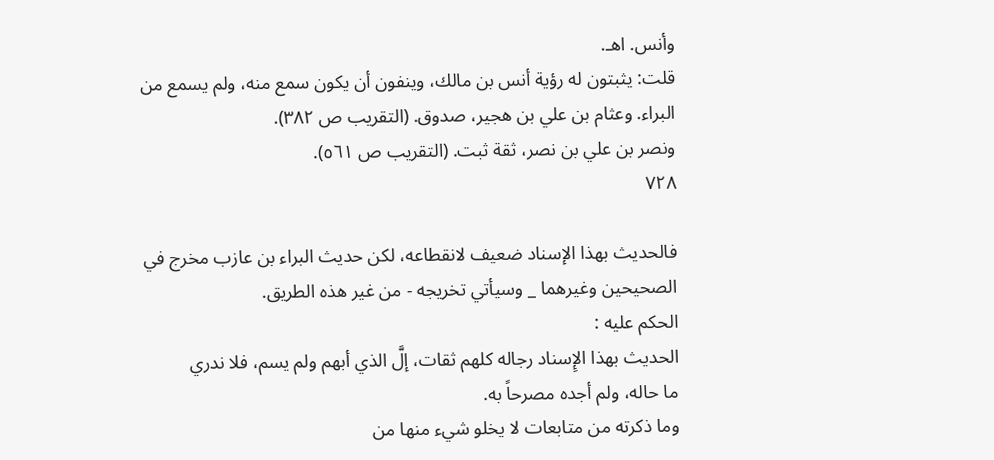وأنس. اهـ.
قلت: يثبتون له رؤية أنس بن مالك، وينفون أن يكون سمع منه، ولم يسمع من
البراء. وعثام بن علي بن هجير، صدوق. (التقريب ص ٣٨٢).
ونصر بن علي بن نصر، ثقة ثبت. (التقريب ص ٥٦١).
٧٢٨

فالحديث بهذا الإسناد ضعيف لانقطاعه، لكن حديث البراء بن عازب مخرج في
الصحيحين وغيرهما _ وسيأتي تخريجه - من غير هذه الطريق.
الحكم عليه :
الحديث بهذا الإِسناد رجاله كلهم ثقات، إلَّ الذي أبهم ولم يسم، فلا ندري
ما حاله، ولم أجده مصرحاً به.
وما ذكرته من متابعات لا يخلو شيء منها من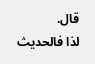قال.
لذا فالحديث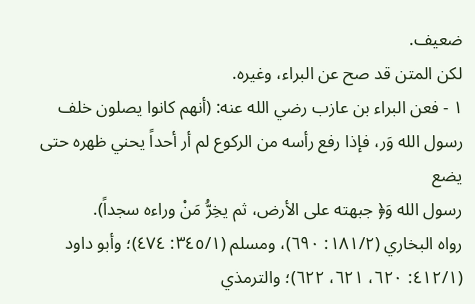ضعيف.
لكن المتن قد صح عن البراء، وغيره.
١ - فعن البراء بن عازب رضي الله عنه: (أنهم كانوا يصلون خلف
رسول الله وَر، فإذا رفع رأسه من الركوع لم أر أحداً يحني ظهره حتى يضع
رسول الله وَ﴿ جبهته على الأرض، ثم يخِرُّ مَنْ وراءه سجداً).
رواه البخاري (١٨١/٢: ٦٩٠)، ومسلم (٣٤٥/١: ٤٧٤)؛ وأبو داود
(٤١٢/١: ٦٢٠، ٦٢١، ٦٢٢)؛ والترمذي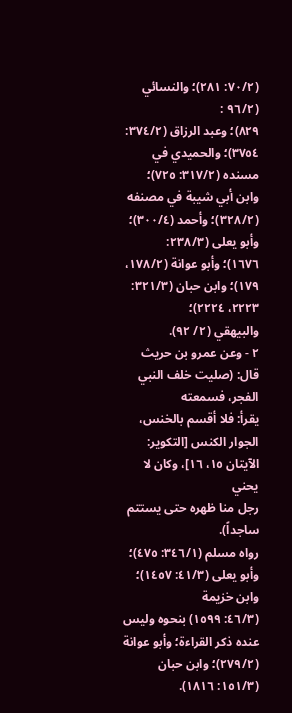(٧٠/٢: ٢٨١)؛ والنسائي (٩٦/٢ :
٨٢٩)؛ وعبد الرزاق (٣٧٤/٢: ٣٧٥٤)؛ والحميدي في مسنده (٣١٧/٢: ٧٢٥)؛
وابن أبي شيبة في مصنفه (٣٢٨/٢)؛ وأحمد (٣٠٠/٤)؛ وأبو يعلى (٢٣٨/٣:
١٦٧٦)؛ وأبو عوانة (١٧٨/٢، ١٧٩)؛ وابن حبان (٣٢١/٣: ٢٢٢٣، ٢٢٢٤)؛
والبيهقي (٢/ ٩٢).
٢ - وعن عمرو بن حريث قال: (صليت خلف النبي الفجر، فسمعته
يقرأ: فلا أقسم بالخنس، الجوار الكنس [التكوير: الآيتان ١٥، ١٦]، وكان لا يحني
رجل منا ظهره حتى يستتم ساجداً).
رواه مسلم (٣٤٦/١: ٤٧٥)؛ وأبو يعلى (٤١/٣: ١٤٥٧)؛ وابن خزيمة
(٤٦/٣: ١٥٩٩) بنحوه وليس عنده ذكر القراءة؛ وأبو عوانة (٢٧٩/٢)؛ وابن حبان
(١٥١/٣: ١٨١٦).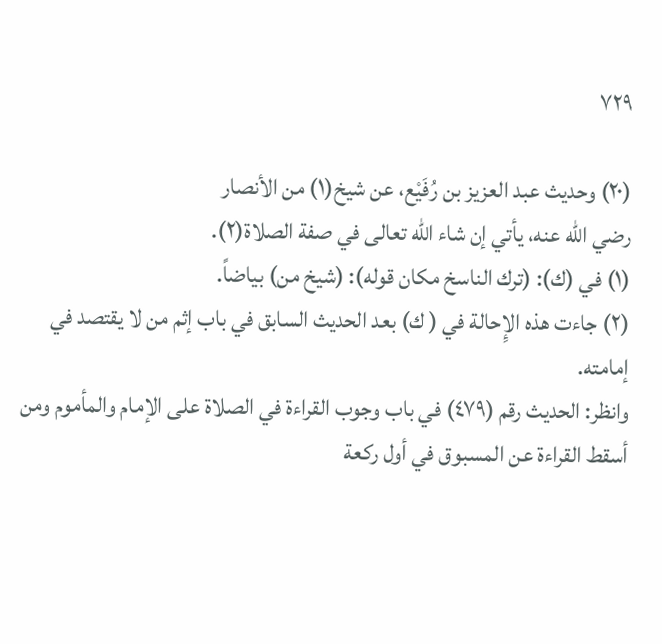٧٢٩

(٢٠) وحديث عبد العزيز بن رُفَيْع، عن شيخ(١) من الأنصار
رضي الله عنه، يأتي إن شاء الله تعالى في صفة الصلاة(٢).
(١) في (ك): (ترك الناسخ مكان قوله): (شيخ من) بياضاً.
(٢) جاءت هذه الإِحالة في ( ك) بعد الحديث السابق في باب إثم من لا يقتصد في إمامته.
وانظر: الحديث رقم (٤٧٩) في باب وجوب القراءة في الصلاة على الإمام والمأموم ومن
أسقط القراءة عن المسبوق في أول ركعة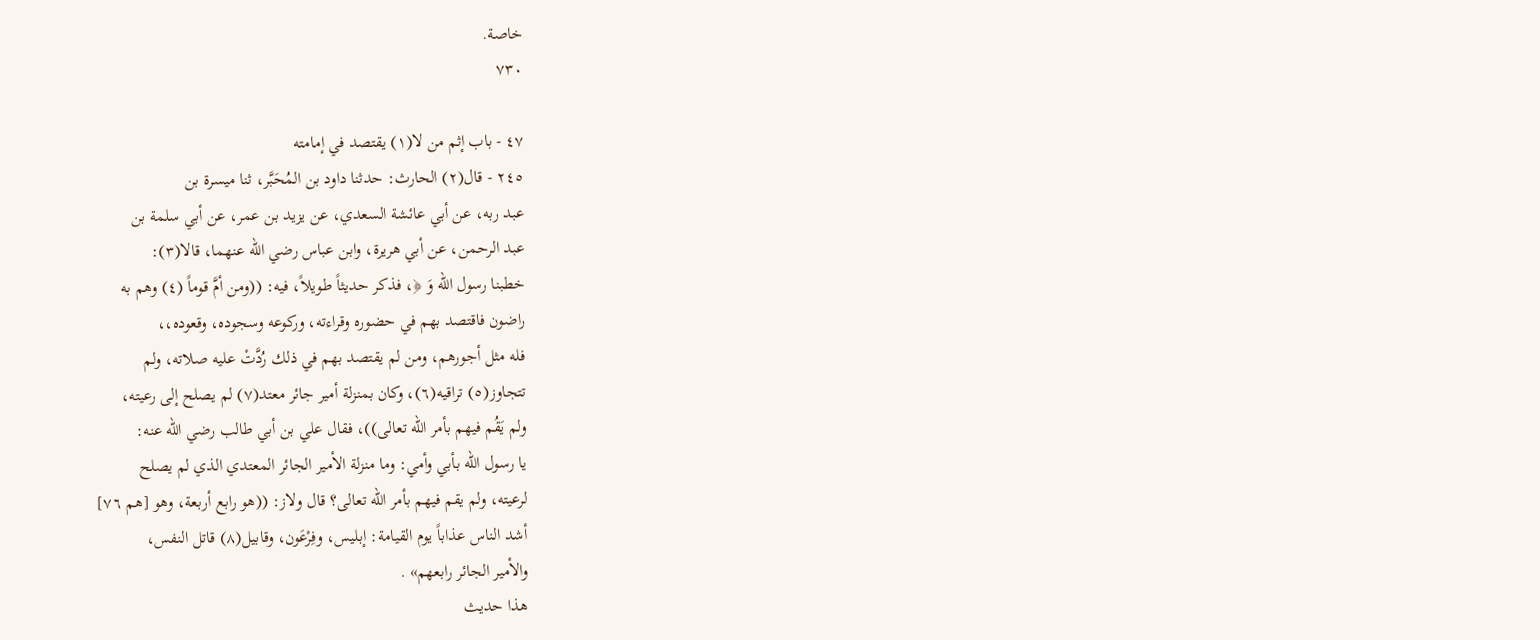خاصة.
٧٣٠

٤٧ - باب إثم من لا(١) يقتصد في إمامته
٢٤٥ - قال(٢) الحارث: حدثنا داود بن المُحَبَّر، ثنا ميسرة بن
عبد ربه، عن أبي عائشة السعدي، عن يزيد بن عمر، عن أبي سلمة بن
عبد الرحمن، عن أبي هريرة، وابن عباس رضي الله عنهما، قالا(٣):
خطبنا رسول الله وَ ﴿، فذكر حديثاً طويلاً، فيه: ((ومن أمَّ قوماً (٤) وهم به
راضون فاقتصد بهم في حضوره وقراءته، وركوعه وسجوده، وقعوده،،
فله مثل أجورهم، ومن لم يقتصد بهم في ذلك رُدَّتْ عليه صلاته، ولم
تتجاوز(٥) تراقيه(٦)، وکان بمنزلة أمیر جائر معتد(٧) لم يصلح إلى رعيته،
ولم يَقُم فيهم بأمر الله تعالى))، فقال علي بن أبي طالب رضي الله عنه:
يا رسول الله بأبي وأمي: وما منزلة الأمير الجائر المعتدي الذي لم يصلح
لرعيته، ولم يقم فيهم بأمر الله تعالى؟ قال ولاز: ((هو رابع أربعة، وهو [هم ٧٦]
أشد الناس عذاباً يوم القيامة: إبليس، وفِرْعَون، وقابيل(٨) قاتل النفس،
والأمير الجائر رابعهم» .
هذا حديث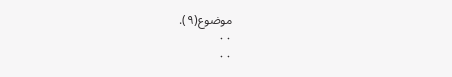موضوع(٩).
٠٠
٠٠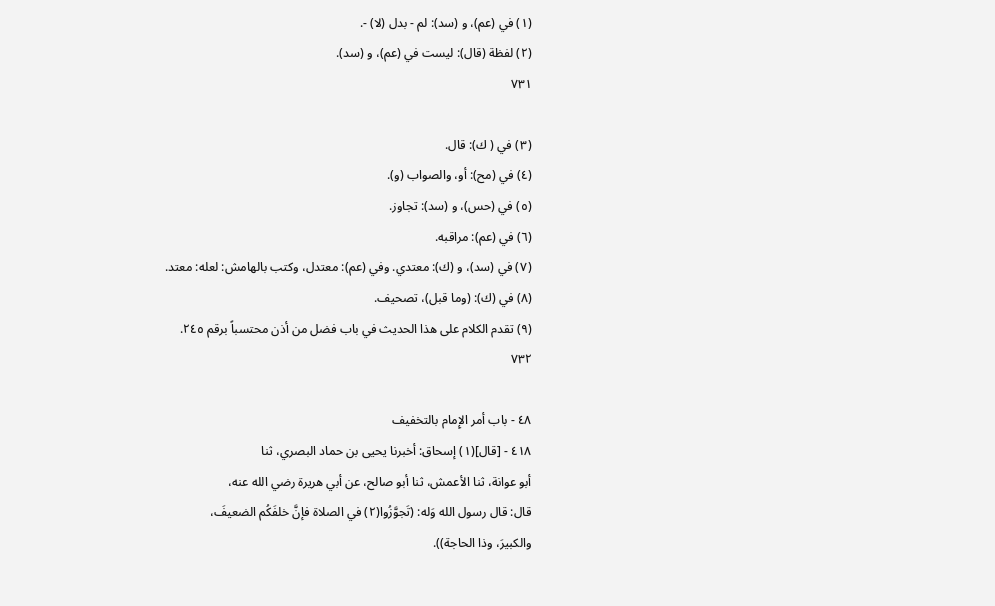(١) في (عم)، و (سد): لم - بدل (لا) -.
(٢) لفظة (قال): ليست في (عم)، و (سد).
٧٣١

(٣) في ( ك): قال.
(٤) في (مح): أو، والصواب (و).
(٥) في (حس)، و (سد): تجاوز.
(٦) في (عم): مراقبه.
(٧) في (سد)، و (ك): معتدي. وفي (عم): معتدل، وكتب بالهامش: لعله: معتد.
(٨) في (ك): (وما قبل)، تصحيف.
(٩) تقدم الكلام على هذا الحديث في باب فضل من أذن محتسباً برقم ٢٤٥.
٧٣٢

٤٨ - باب أمر الإِمام بالتخفيف
٤١٨ - [قال](١) إسحاق: أخبرنا يحيى بن حماد البصري، ثنا
أبو عوانة، ثنا الأعمش، ثنا أبو صالح، عن أبي هريرة رضي الله عنه،
قال: قال رسول الله وَله: (تَجوَّزُوا(٢) في الصلاة فإنَّ خلفَكُم الضعيفَ،
والكبيرَ، وذا الحاجة)).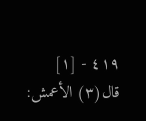٤١٩ - [١] قال(٣) الأعمش: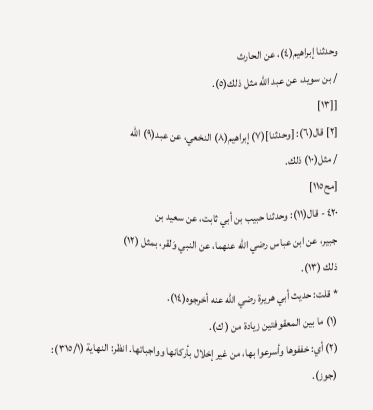وحدثنا إبراهيم(٤)، عن الحارث
/ بن سويد، عن عبد الله مثل ذلك(٥).
[[١٣]
[٢] قال(٦): [وحدثنا](٧) إبراهيم(٨) النخعي، عن عبد(٩) الله
/ مثل(١٠) ذلك.
[مح١١٥]
٤٢٠ - قال(١١): وحدثنا حبيب بن أبي ثابت، عن سعيد بن
جبير، عن ابن عباس رضي الله عنهما، عن النبي وَلقر، بمثل (١٢)
ذلك (١٣).
* قلت: حديث أبي هريرة رضي الله عنه أخرجوه(١٤).
(١) ما بين المعقوفتين زيادة من ( ك).
(٢) أي: خففوها وأسرعوا بها، من غير إخلال بأركانها وواجباتها. انظر: النهاية (٣١٥/١):
(جوز).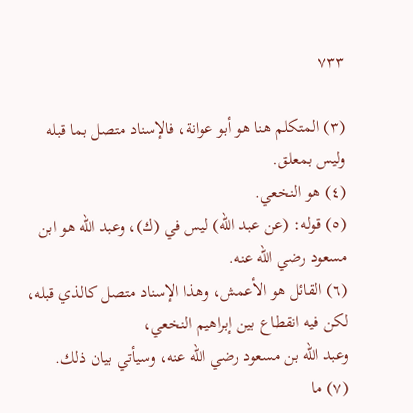٧٣٣

(٣) المتكلم هنا هو أبو عوانة، فالإسناد متصل بما قبله وليس بمعلق.
(٤) هو النخعي.
(٥) قوله: (عن عبد الله) ليس في (ك)، وعبد الله هو ابن مسعود رضي الله عنه.
(٦) القائل هو الأعمش، وهذا الإسناد متصل كالذي قبله، لكن فيه انقطاع بين إبراهيم النخعي،
وعبد الله بن مسعود رضي الله عنه، وسیأتي بيان ذلك.
(٧) ما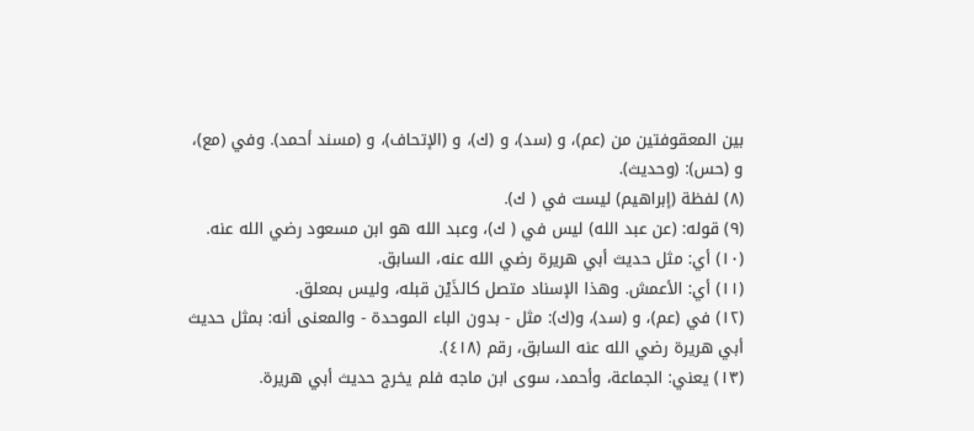بين المعقوفتين من (عم)، و (سد)، و (ك)، و (الإتحاف)، و (مسند أحمد). وفي (مع)،
و (حس): (وحديث).
(٨) لفظة (إبراهيم) ليست في ( ك).
(٩) قوله: (عن عبد الله) ليس في ( ك)، وعبد الله هو ابن مسعود رضي الله عنه.
(١٠) أي: مثل حديث أبي هريرة رضي الله عنه، السابق.
(١١) أي: الأعمش. وهذا الإسناد متصل كالذَیْن قبله، وليس بمعلق.
(١٢) في (عم)، و (سد)، و(ك): مثل - بدون الباء الموحدة - والمعنى أنه: بمثل حديث
أبي هريرة رضي الله عنه السابق، رقم (٤١٨).
(١٣) يعني: الجماعة، وأحمد، سوى ابن ماجه فلم يخرج حديث أبي هريرة.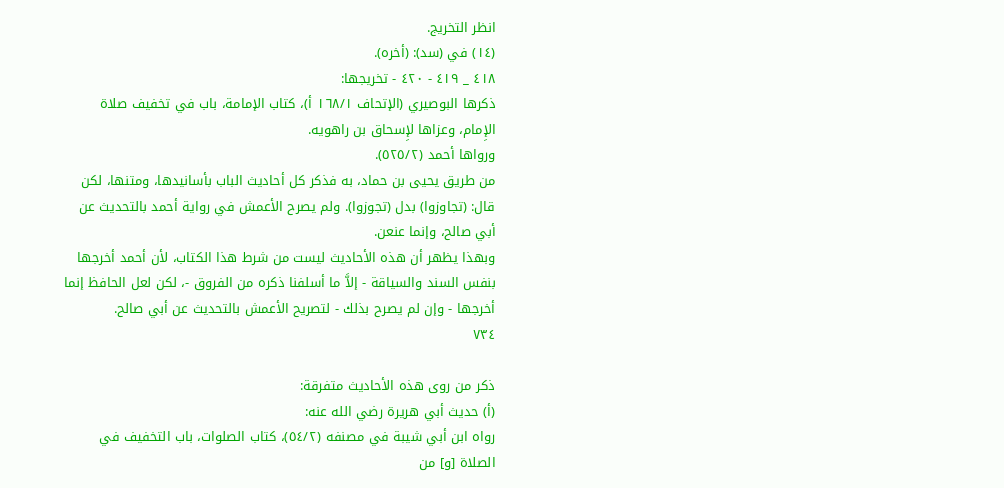انظر التخريج.
(١٤) في (سد): (أخره).
٤١٨ _ ٤١٩ - ٤٢٠ - تخريجها:
ذكرها البوصيري (الإتحاف ١٦٨/١ أ)، كتاب الإمامة، باب في تخفيف صلاة
الإِمام، وعزاها لإِسحاق بن راهويه.
ورواها أحمد (٥٢٥/٢).
من طريق يحيى بن حماد، به فذکر کل أحاديث الباب بأسانيدها، ومتنها، لكن
قال: (تجاوزوا) بدل (تجوزوا). ولم يصرح الأعمش في رواية أحمد بالتحديث عن
أبي صالح، وإنما عنعن.
وبهذا يظهر أن هذه الأحاديث ليست من شرط هذا الكتاب، لأن أحمد أخرجها
بنفس السند والسياقة - إلاَّ ما أسلفنا ذكره من الفروق -، لكن لعل الحافظ إنما
أخرجها - وإن لم يصرح بذلك - لتصريح الأعمش بالتحديث عن أبي صالح.
٧٣٤

ذکر من روی هذه الأحاديث متفرقة:
(أ) حديث أبي هريرة رضي الله عنه:
رواه ابن أبي شيبة في مصنفه (٥٤/٢)، كتاب الصلوات، باب التخفيف في
الصلاة [و] من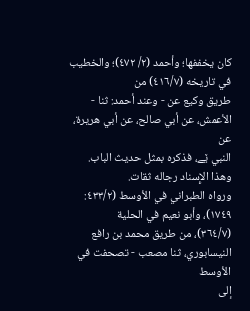كان يخففها؛ وأحمد (٢/ ٤٧٢)؛ والخطيب في تاريخه (٤١٦/٧) من
طريق وكيع عن - وعند أحمد: ثنا - الأعمش، عن أبي صالح، عن أبي هريرة، عن
النبي ێے، فذكره بمثل حديث الباب.
وهذا الإِسناد رجاله ثقات.
ورواه الطبراني في الأوسط (٤٣٣/٢: ١٧٤٩)، وأبو نعيم في الحلية
(٣٦٤/٧)، من طريق محمد بن رافع النيسابوري، ثنا مصعب - تصحفت في الأوسط
إلى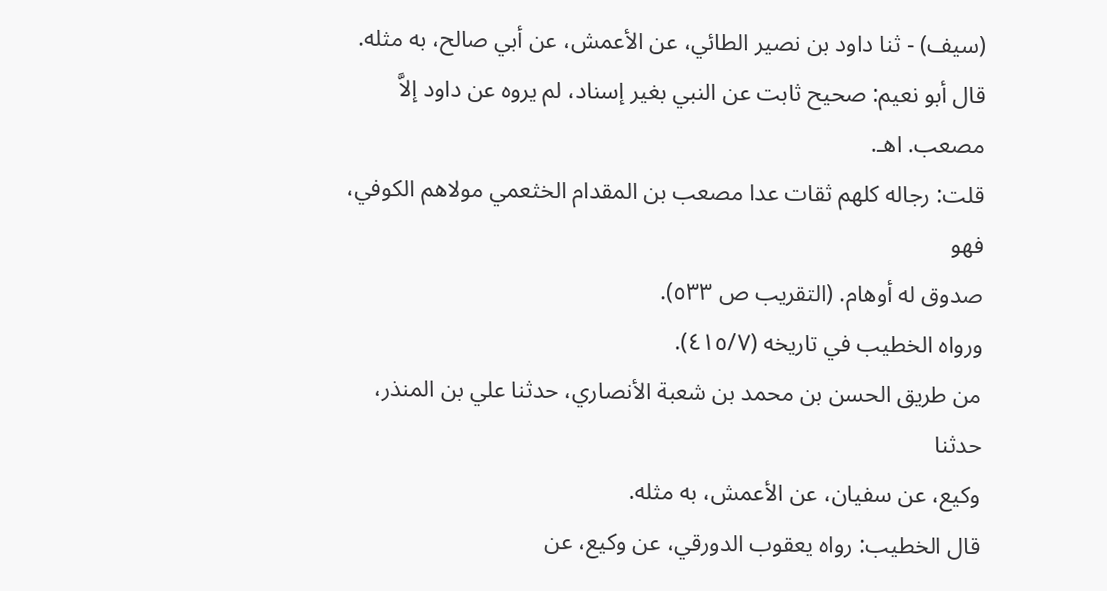(سيف) - ثنا داود بن نصير الطائي، عن الأعمش، عن أبي صالح، به مثله.
قال أبو نعيم: صحيح ثابت عن النبي بغير إسناد، لم يروه عن داود إلاَّ
مصعب. اهـ.
قلت: رجاله كلهم ثقات عدا مصعب بن المقدام الخثعمي مولاهم الكوفي، فهو
صدوق له أوهام. (التقريب ص ٥٣٣).
ورواه الخطيب في تاريخه (٤١٥/٧).
من طريق الحسن بن محمد بن شعبة الأنصاري، حدثنا علي بن المنذر، حدثنا
وکیع، عن سفيان، عن الأعمش، به مثله.
قال الخطيب: رواه يعقوب الدورقي، عن وكيع، عن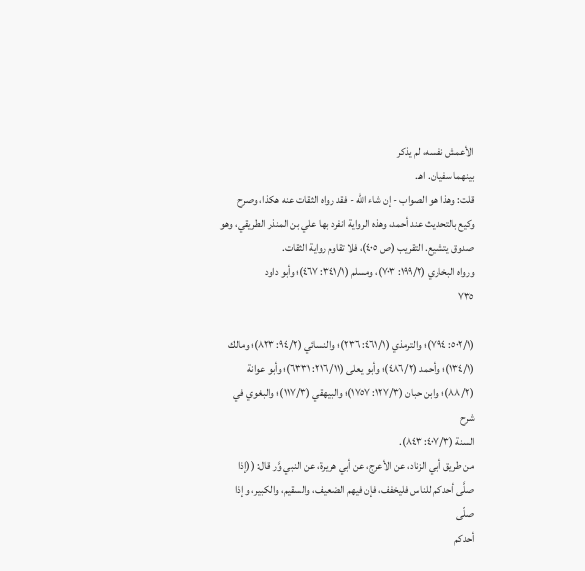الأعمش نفسه، لم يذكر
بینھما سفیان. اهـ.
قلت: وهذا هو الصواب - إن شاء الله - فقد رواه الثقات عنه هكذا، وصرح
وكيع بالتحديث عند أحمد، وهذه الرواية انفرد بها علي بن المنذر الطريقي، وهو
صدوق يتشيع. التقريب (ص ٤٠٥)، فلا تقاوم رواية الثقات.
ورواه البخاري (١٩٩/٢: ٧٠٣)، ومسلم (٣٤١/١: ٤٦٧)؛ وأبو داود
٧٣٥

(٥٠٢/١: ٧٩٤)؛ والترمذي (٤٦١/١: ٢٣٦)؛ والنسائي (٩٤/٢: ٨٢٣)؛ ومالك
(١٣٤/١)؛ وأحمد (٤٨٦/٢)؛ وأبو يعلى (٢١٦/١١: ٦٣٣١)؛ وأبو عوانة
(٨٨/٢)؛ وابن حبان (١٢٧/٣: ١٧٥٧)؛ والبيهقي (١١٧/٣)؛ والبغوي في شرح
السنة (٤٠٧/٣: ٨٤٣).
من طريق أبي الزناد، عن الأعرج، عن أبي هريرة، عن النبي وَّر قال: ((إذا
صلَّى أحدكم للناس فليخفف، فإن فيهم الضعيف، والسقيم، والكبير، وإذا صلّى
أحدکم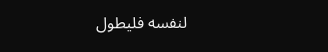لنفسه فلیطول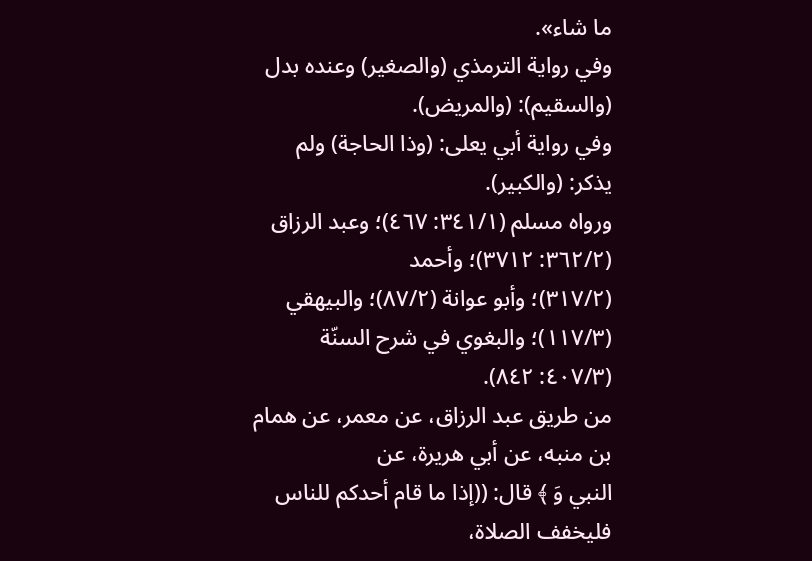ما شاء».
وفي رواية الترمذي (والصغير) وعنده بدل (والسقيم): (والمريض).
وفي رواية أبي يعلى: (وذا الحاجة) ولم يذكر: (والكبير).
ورواه مسلم (٣٤١/١: ٤٦٧)؛ وعبد الرزاق (٣٦٢/٢: ٣٧١٢)؛ وأحمد
(٣١٧/٢)؛ وأبو عوانة (٨٧/٢)؛ والبيهقي (١١٧/٣)؛ والبغوي في شرح السنّة
(٤٠٧/٣: ٨٤٢).
من طريق عبد الرزاق، عن معمر، عن همام بن منبه، عن أبي هريرة، عن
النبي وَ ﴾ قال: ((إذا ما قام أحدكم للناس فليخفف الصلاة،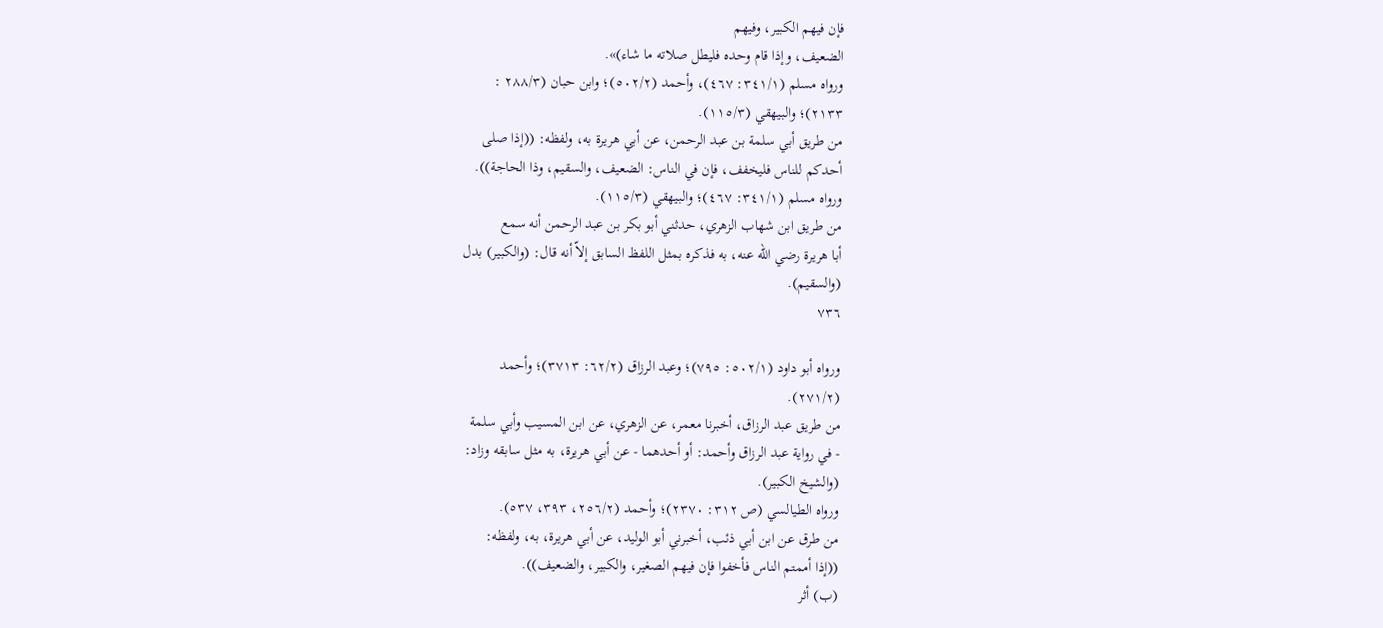فإن فيهم الكبير، وفيهم
الضعيف، وإذا قام وحده فليطل صلاته ما شاء)».
ورواه مسلم (٣٤١/١: ٤٦٧)، وأحمد (٥٠٢/٢)؛ وابن حبان (٢٨٨/٣ :
٢١٣٣)؛ والبيهقي (١١٥/٣).
من طريق أبي سلمة بن عبد الرحمن، عن أبي هريرة به، ولفظه: ((إذا صلى
أحدكم للناس فليخفف، فإن في الناس: الضعيف، والسقيم، وذا الحاجة)).
ورواه مسلم (٣٤١/١: ٤٦٧)؛ والبيهقي (١١٥/٣).
من طريق ابن شهاب الزهري، حدثني أبو بكر بن عبد الرحمن أنه سمع
أبا هريرة رضي الله عنه، به فذكره بمثل اللفظ السابق إلاّ أنه قال: (والكبير) بدل
(والسقيم).
٧٣٦

ورواه أبو داود (٥٠٢/١: ٧٩٥)؛ وعبد الرزاق (٦٢/٢: ٣٧١٣)؛ وأحمد
(٢٧١/٢).
من طريق عبد الرزاق، أخبرنا معمر، عن الزهري، عن ابن المسيب وأبي سلمة
- في رواية عبد الرزاق وأحمد: أو أحدهما - عن أبي هريرة، به مثل سابقه وزاد:
(والشيخ الكبير).
ورواه الطيالسي (ص ٣١٢: ٢٣٧٠)؛ وأحمد (٢٥٦/٢، ٣٩٣، ٥٣٧).
من طرق عن ابن أبي ذئب، أخبرني أبو الوليد، عن أبي هريرة، به، ولفظه:
((إذا أممتم الناس فأخفوا فإن فيهم الصغير، والكبير، والضعيف)).
(ب) أثر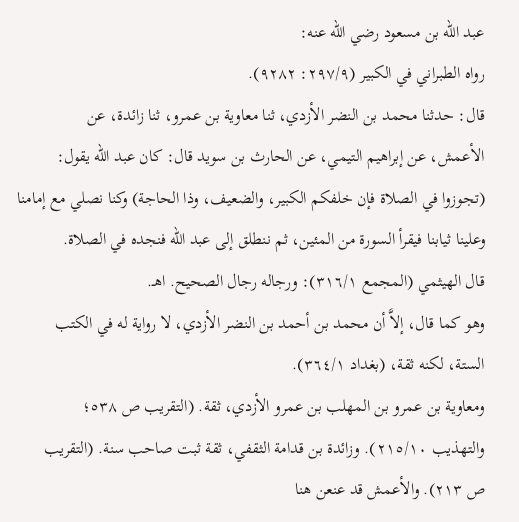عبد الله بن مسعود رضي الله عنه:
رواه الطبراني في الكبير (٢٩٧/٩: ٩٢٨٢).
قال: حدثنا محمد بن النضر الأزدي، ثنا معاوية بن عمرو، ثنا زائدة، عن
الأعمش، عن إبراهيم التيمي، عن الحارث بن سويد قال: كان عبد الله يقول:
(تجوزوا في الصلاة فإن خلفكم الكبير، والضعيف، وذا الحاجة) وكنا نصلي مع إمامنا
وعلينا ثيابنا فيقرأ السورة من المئين، ثم ننطلق إلى عبد الله فنجده في الصلاة.
قال الهيثمي (المجمع ٣١٦/١): ورجاله رجال الصحيح. اهـ.
وهو كما قال، إلاَّ أن محمد بن أحمد بن النضر الأزدي، لا رواية له في الكتب
الستة، لكنه ثقة، (بغداد ٣٦٤/١).
ومعاوية بن عمرو بن المهلب بن عمرو الأزدي، ثقة. (التقريب ص ٥٣٨؛
والتهذيب ٢١٥/١٠). وزائدة بن قدامة الثقفي، ثقة ثبت صاحب سنة. (التقريب
ص ٢١٣). والأعمش قد عنعن هنا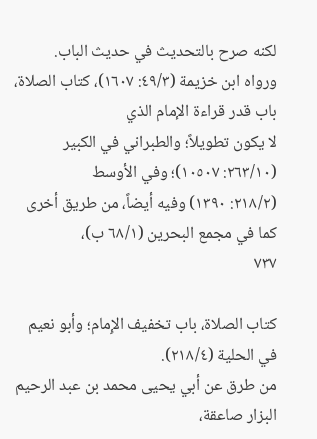لكنه صرح بالتحديث في حديث الباب.
ورواه ابن خزيمة (٤٩/٣: ١٦٠٧)، كتاب الصلاة، باب قدر قراءة الإمام الذي
لا يكون تطويلاً؛ والطبراني في الكبير (٢٦٣/١٠: ١٠٥٠٧)؛ وفي الأوسط
(٢١٨/٢: ١٣٩٠) وفيه أيضاً، من طريق أخرى كما في مجمع البحرين (٦٨/١ ب)،
٧٣٧

كتاب الصلاة، باب تخفيف الإِمام؛ وأبو نعيم في الحلية (٢١٨/٤).
من طرق عن أبي يحيى محمد بن عبد الرحيم البزار صاعقة،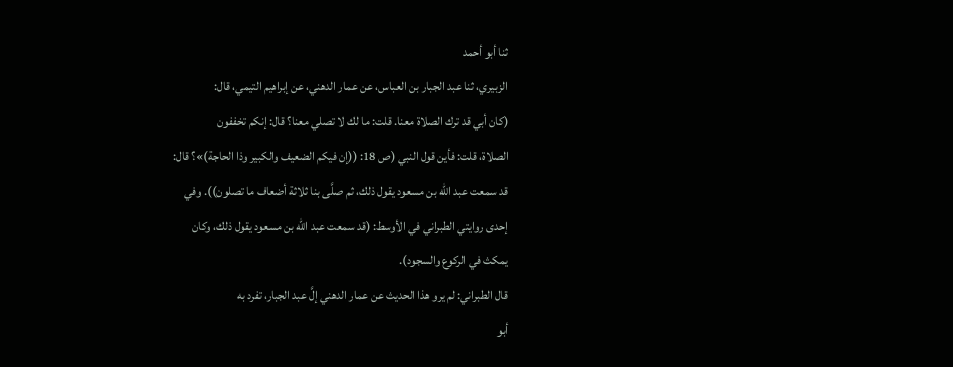ثنا أبو أحمد
الزبيري، ثنا عبد الجبار بن العباس، عن عمار الدهني، عن إبراهيم التيمي، قال:
(كان أبي قد ترك الصلاة معنا. قلت: ما لك لا تصلي معنا؟ قال: إنكم تخففون
الصلاة، قلت: فأين قول النبي (ص 18: ((إن فيكم الضعيف والكبير وذا الحاجة)»؟ قال:
قد سمعت عبد الله بن مسعود يقول ذلك، ثم صلَّى بنا ثلاثة أضعاف ما تصلون)). وفي
إحدى روايتي الطبراني في الأوسط: (قد سمعت عبد الله بن مسعود يقول ذلك، وكان
یمکث في الركوع والسجود).
قال الطبراني: لم يرو هذا الحديث عن عمار الدهني إلَّ عبد الجبار، تفرد به
أبو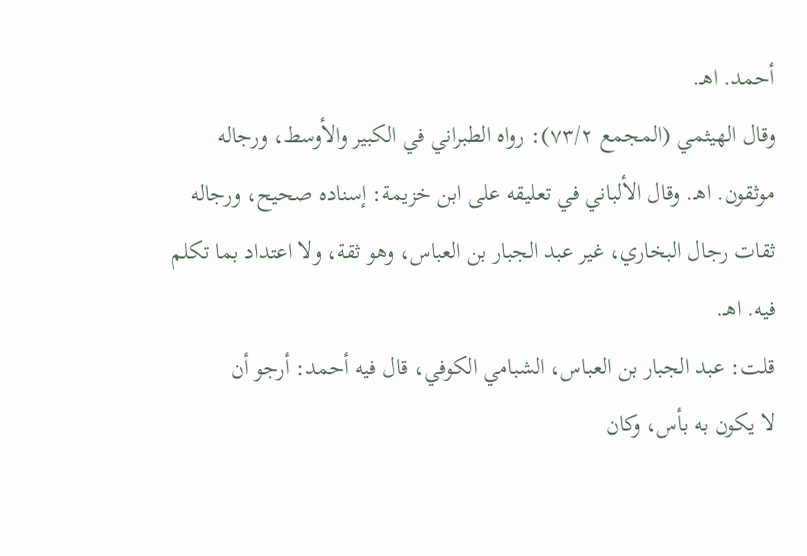أحمد. اهـ.
وقال الهيثمي (المجمع ٧٣/٢): رواه الطبراني في الكبير والأوسط، ورجاله
موثقون. اهـ. وقال الألباني في تعليقه على ابن خزيمة: إسناده صحيح، ورجاله
ثقات رجال البخاري، غير عبد الجبار بن العباس، وهو ثقة، ولا اعتداد بما تكلم
فيه. اهـ.
قلت: عبد الجبار بن العباس، الشبامي الكوفي، قال فيه أحمد: أرجو أن
لا یکون به بأس، وكان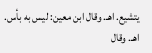يتشيع. اهـ. وقال ابن معين: ليس به بأس. اهـ. وقال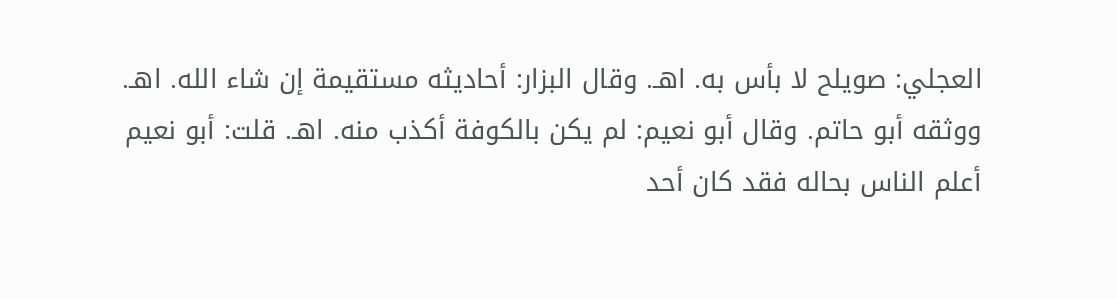العجلي: صويلح لا بأس به. اهـ. وقال البزار: أحاديثه مستقيمة إن شاء الله. اهـ.
ووثقه أبو حاتم. وقال أبو نعيم: لم يكن بالكوفة أكذب منه. اهـ. قلت: أبو نعيم
أعلم الناس بحاله فقد كان أحد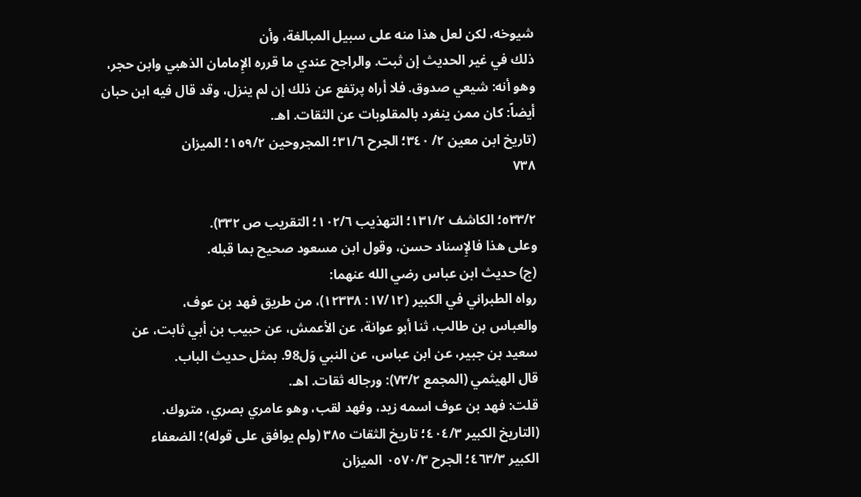شيوخه، لكن لعل هذا منه على سبيل المبالغة، وأن
ذلك في غير الحديث إن ثبت. والراجح عندي ما قرره الإِمامان الذهبي وابن حجر،
وهو أنه: شیعي صدوق. فلا أراه پرتفع عن ذلك إن لم ينزل، وقد قال فيه ابن حبان
أيضاً: كان ممن ينفرد بالمقلوبات عن الثقات. اهـ.
(تاريخ ابن معين ٢/ ٣٤٠؛ الجرح ٣١/٦؛ المجروحين ١٥٩/٢؛ الميزان
٧٣٨

٥٣٣/٢؛ الكاشف ١٣١/٢؛ التهذيب ١٠٢/٦؛ التقريب ص ٣٣٢).
وعلى هذا فالإِسناد حسن، وقول ابن مسعود صحيح بما قبله.
(ج) حديث ابن عباس رضي الله عنهما:
رواه الطبراني في الكبير (١٧/١٢: ١٢٣٣٨)، من طريق فهد بن عوف،
والعباس بن طالب، ثنا أبو عوانة، عن الأعمش، عن حبيب بن أبي ثابت، عن
سعيد بن جبير، عن ابن عباس، عن النبي وَل98. بمثل حديث الباب.
قال الهيثمي (المجمع ٧٣/٢): ورجاله ثقات. اهـ.
قلت: فهد بن عوف اسمه زيد، وفهد لقب، وهو عامري بصري، متروك.
(التاريخ الكبير ٤٠٤/٣؛ تاريخ الثقات ٣٨٥ (ولم يوافق على قوله)؛ الضعفاء
الكبير ٤٦٣/٣؛ الجرح ٠٥٧٠/٣ الميزان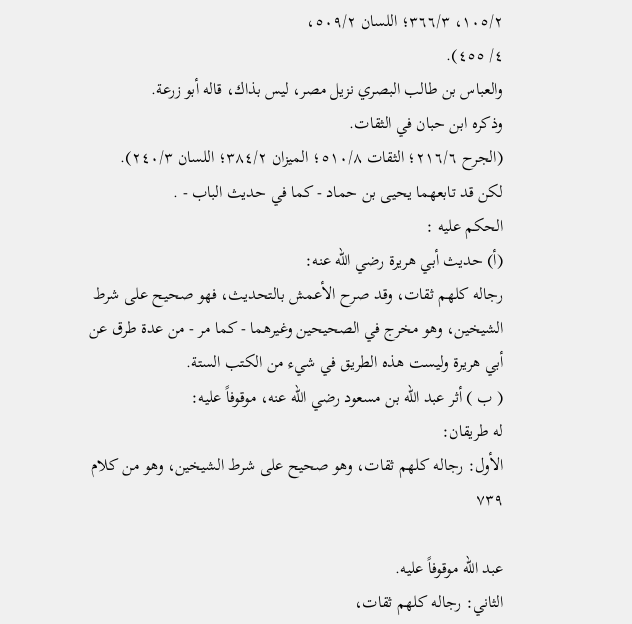١٠٥/٢، ٣٦٦/٣؛ اللسان ٥٠٩/٢،
٤/ ٤٥٥).
والعباس بن طالب البصري نزيل مصر، ليس بذاك، قاله أبو زرعة.
وذكره ابن حبان في الثقات.
(الجرح ٢١٦/٦؛ الثقات ٥١٠/٨؛ الميزان ٣٨٤/٢؛ اللسان ٢٤٠/٣).
لکن قد تابعھما یحیی بن حماد - کما في حديث الباب - .
الحكم عليه :
(أ) حديث أبي هريرة رضي الله عنه:
رجاله كلهم ثقات، وقد صرح الأعمش بالتحديث، فهو صحيح على شرط
الشيخين، وهو مخرج في الصحيحين وغيرهما - كما مر - من عدة طرق عن
أبي هريرة وليست هذه الطريق في شيء من الكتب الستة.
( ب ) أثر عبد الله بن مسعود رضي الله عنه، موقوفاً عليه:
له طريقان:
الأول: رجاله كلهم ثقات، وهو صحيح على شرط الشيخين، وهو من كلام
٧٣٩

عبد الله موقوفاً عليه.
الثاني: رجاله كلهم ثقات،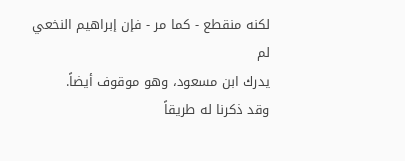لكنه منقطع - كما مر - فإن إبراهيم النخعي لم
يدرك ابن مسعود، وهو موقوف أيضاً.
وقد ذكرنا له طريقاً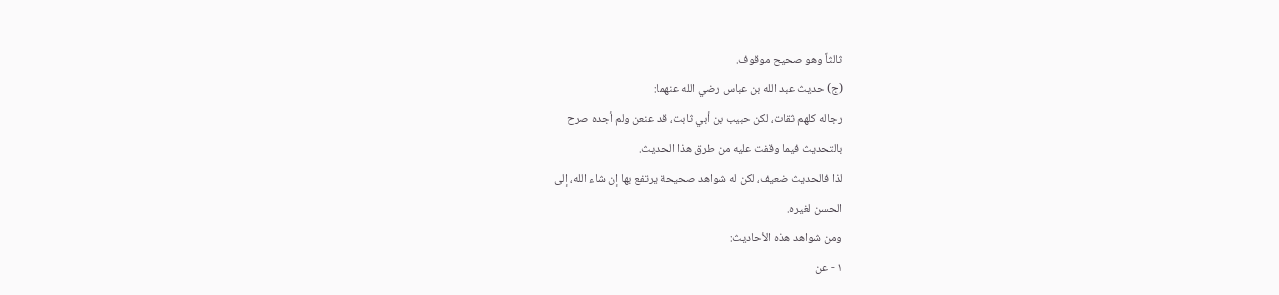ثالثاً وهو صحيح موقوف.
(ج) حديث عبد الله بن عباس رضي الله عنهما:
رجاله كلهم ثقات، لكن حبيب بن أبي ثابت، قد عنعن ولم أجده صرح
بالتحديث فيما وقفت عليه من طرق هذا الحديث.
لذا فالحديث ضعيف، لكن له شواهد صحيحة يرتفع بها إن شاء الله، إلى
الحسن لغيره.
ومن شواهد هذه الأحاديث:
١ - عن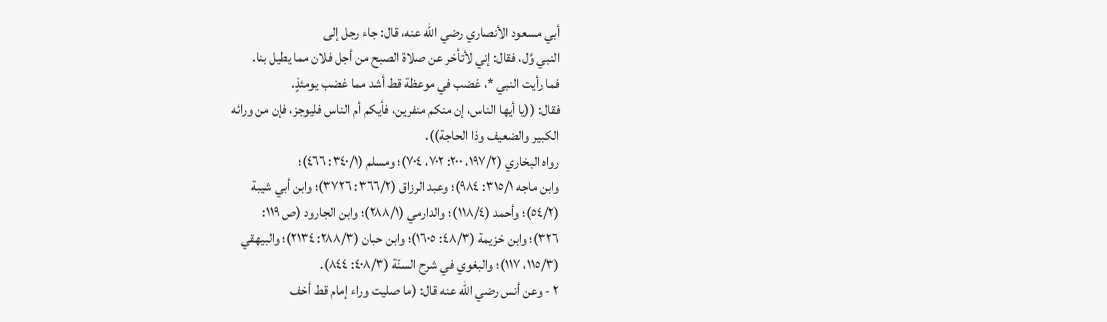أبي مسعود الأنصاري رضي الله عنه، قال: جاء رجل إلى
النبي وَّل، فقال: إني لأتأخر عن صلاة الصبح من أجل فلان مما يطيل بنا.
فما رأيت النبي *، غضب في موعظة قط أشد مما غضب يومئذٍ.
فقال: ((يا أيها الناس، إن منكم منفرين، فأيكم أم الناس فليوجز، فإن من ورائه
الكبير والضعيف وذا الحاجة)).
رواه البخاري (١٩٧/٢، ٢٠٠: ٧٠٢، ٧٠٤)؛ ومسلم (٣٤٠/١: ٤٦٦)؛
وابن ماجه ٣١٥/١: ٩٨٤)؛ وعبد الرزاق (٣٦٦/٢: ٣٧٢٦)؛ وابن أبي شيبة
(٥٤/٢)؛ وأحمد (١١٨/٤)؛ والدارمي (٢٨٨/١)؛ وابن الجارود (ص ١١٩:
٣٢٦)؛ وابن خزيمة (٤٨/٣: ١٦٠٥)؛ وابن حبان (٢٨٨/٣: ٢١٣٤)؛ والبيهقي
(١١٥/٣، ١١٧)؛ والبغوي في شرح السنّة (٤٠٨/٣: ٨٤٤).
٢ - وعن أنس رضي الله عنه قال: (ما صليت وراء إمام قط أخف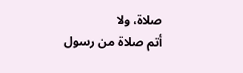صلاة، ولا
أتم صلاة من رسول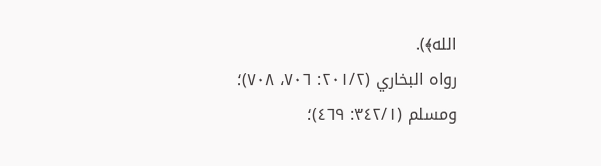الله﴾).
رواه البخاري (٢٠١/٢: ٧٠٦، ٧٠٨)؛ ومسلم (٣٤٢/١: ٤٦٩)؛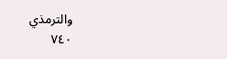والترمذي
٧٤٠